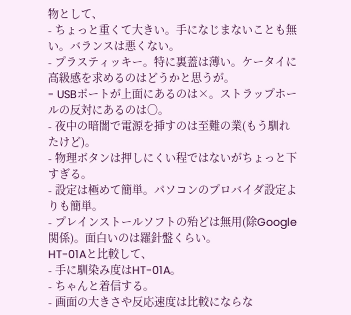物として、
- ちょっと重くて大きい。手になじまないことも無い。バランスは悪くない。
- プラスティッキー。特に裏蓋は薄い。ケータイに高級感を求めるのはどうかと思うが。
- USBポートが上面にあるのは×。ストラップホールの反対にあるのは○。
- 夜中の暗闇で電源を挿すのは至難の業(もう馴れたけど)。
- 物理ボタンは押しにくい程ではないがちょっと下すぎる。
- 設定は極めて簡単。パソコンのプロバイダ設定よりも簡単。
- プレインストールソフトの殆どは無用(除Google関係)。面白いのは羅針盤くらい。
HT-01Aと比較して、
- 手に馴染み度はHT-01A。
- ちゃんと着信する。
- 画面の大きさや反応速度は比較にならな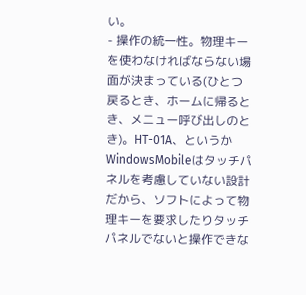い。
- 操作の統一性。物理キーを使わなければならない場面が決まっている(ひとつ戻るとき、ホームに帰るとき、メニュー呼び出しのとき)。HT-01A、というかWindowsMobileはタッチパネルを考慮していない設計だから、ソフトによって物理キーを要求したりタッチパネルでないと操作できな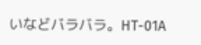いなどバラバラ。HT-01A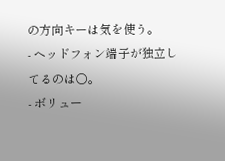の方向キーは気を使う。
- ヘッドフォン端子が独立してるのは○。
- ボリュー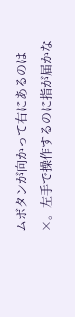ムボタンが向かって右にあるのは×。左手で操作するのに指が届かな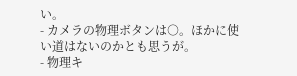い。
- カメラの物理ボタンは○。ほかに使い道はないのかとも思うが。
- 物理キ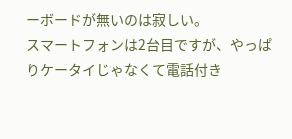ーボードが無いのは寂しい。
スマートフォンは2台目ですが、やっぱりケータイじゃなくて電話付き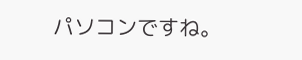パソコンですね。